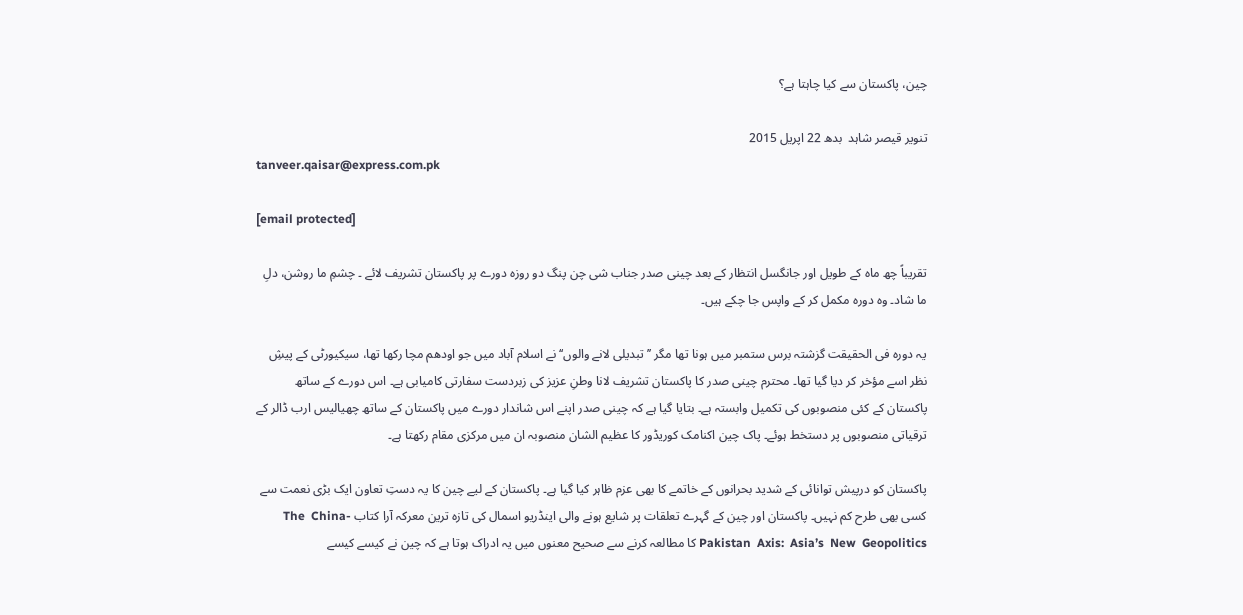چین، پاکستان سے کیا چاہتا ہے؟

تنویر قیصر شاہد  بدھ 22 اپريل 2015
tanveer.qaisar@express.com.pk

[email protected]

تقریباً چھ ماہ کے طویل اور جانگسل انتظار کے بعد چینی صدر جناب شی چن پنگ دو روزہ دورے پر پاکستان تشریف لائے ۔ چشمِ ما روشن، دلِ ما شاد۔ وہ دورہ مکمل کر کے واپس جا چکے ہیں۔

یہ دورہ فی الحقیقت گزشتہ برس ستمبر میں ہونا تھا مگر ’’تبدیلی لانے والوں‘‘ نے اسلام آباد میں جو اودھم مچا رکھا تھا، سیکیورٹی کے پیشِ نظر اسے مؤخر کر دیا گیا تھا۔ محترم چینی صدر کا پاکستان تشریف لانا وطنِ عزیز کی زبردست سفارتی کامیابی ہے۔ اس دورے کے ساتھ پاکستان کے کئی منصوبوں کی تکمیل وابستہ ہے۔ بتایا گیا ہے کہ چینی صدر اپنے اس شاندار دورے میں پاکستان کے ساتھ چھیالیس ارب ڈالر کے ترقیاتی منصوبوں پر دستخط ہوئے۔ پاک چین اکنامک کوریڈور کا عظیم الشان منصوبہ ان میں مرکزی مقام رکھتا ہے۔

پاکستان کو درپیش توانائی کے شدید بحرانوں کے خاتمے کا بھی عزم ظاہر کیا گیا ہے۔ پاکستان کے لیے چین کا یہ دستِ تعاون ایک بڑی نعمت سے کسی بھی طرح کم نہیں۔ پاکستان اور چین کے گہرے تعلقات پر شایع ہونے والی اینڈریو اسمال کی تازہ ترین معرکہ آرا کتاب The  China-Pakistan  Axis:  Asia’s  New  Geopolitics کا مطالعہ کرنے سے صحیح معنوں میں یہ ادراک ہوتا ہے کہ چین نے کیسے کیسے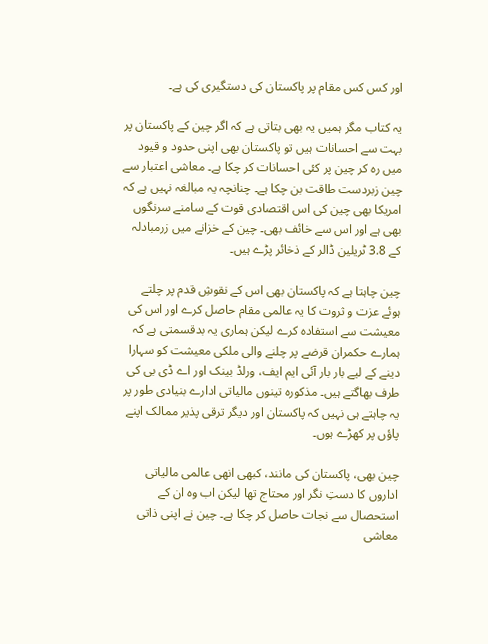اور کس کس مقام پر پاکستان کی دستگیری کی ہے۔

یہ کتاب مگر ہمیں یہ بھی بتاتی ہے کہ اگر چین کے پاکستان پر بہت سے احسانات ہیں تو پاکستان بھی اپنی حدود و قیود میں رہ کر چین پر کئی احسانات کر چکا ہے۔ معاشی اعتبار سے چین زبردست طاقت بن چکا ہے۔ چنانچہ یہ مبالغہ نہیں ہے کہ امریکا بھی چین کی اس اقتصادی قوت کے سامنے سرنگوں بھی ہے اور اس سے خائف بھی۔ چین کے خزانے میں زرمبادلہ کے 3.8 ٹریلین ڈالر کے ذخائر پڑے ہیں۔

چین چاہتا ہے کہ پاکستان بھی اس کے نقوشِ قدم پر چلتے ہوئے عزت و ثروت کا یہ عالمی مقام حاصل کرے اور اس کی معیشت سے استفادہ کرے لیکن ہماری یہ بدقسمتی ہے کہ ہمارے حکمران قرضے پر چلنے والی ملکی معیشت کو سہارا دینے کے لیے بار بار آئی ایم ایف، ورلڈ بینک اور اے ڈی بی کی طرف بھاگتے ہیں۔ مذکورہ تینوں مالیاتی ادارے بنیادی طور پر یہ چاہتے ہی نہیں کہ پاکستان اور دیگر ترقی پذیر ممالک اپنے پاؤں پر کھڑے ہوں۔

چین بھی، پاکستان کی مانند، کبھی انھی عالمی مالیاتی اداروں کا دستِ نگر اور محتاج تھا لیکن اب وہ ان کے استحصال سے نجات حاصل کر چکا ہے۔ چین نے اپنی ذاتی معاشی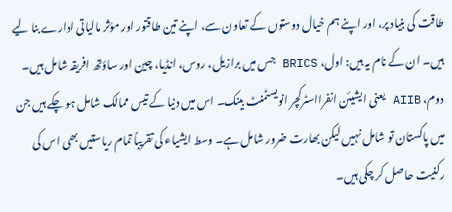طاقت کی بنیاد پر، اور اپنے ہم خیال دوستوں کے تعاون سے، اپنے تین طاقتور اور مؤثر مالیاتی ادارے بنا لیے ہیں۔ ان کے نام یہ ہیں: اول، BRICS جس میں برازیل، روس، انڈیا، چین اور ساؤتھ افریقہ شامل ہیں۔ دوم، AIIB یعنی ایشیئن انفرااسٹرکچر انویسٹمنٹ بینک۔ اس میں دنیا کے تیس ممالک شامل ہو چکے ہیں جن میں پاکستان تو شامل نہیں لیکن بھارت ضرور شامل ہے۔ وسط ایشیاء کی تقریباً تمام ریاستیں بھی اس کی رکنیت حاصل کر چکی ہیں۔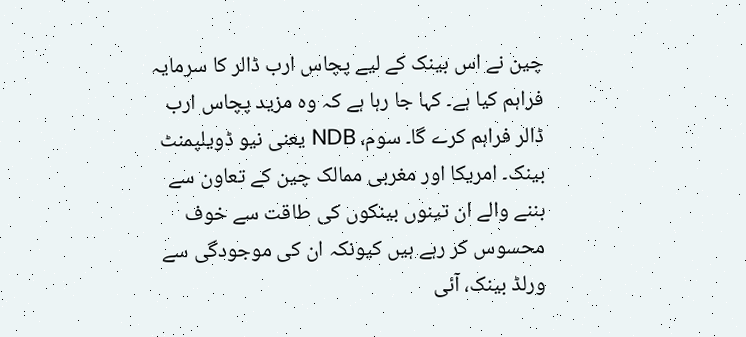چین نے اس بینک کے لیے پچاس ارب ڈالر کا سرمایہ فراہم کیا ہے۔ کہا جا رہا ہے کہ وہ مزید پچاس ارب ڈالر فراہم کرے گا۔ سوم، NDB یعنی نیو ڈویلپمنٹ بینک۔ امریکا اور مغربی ممالک چین کے تعاون سے بننے والے ان تینوں بینکوں کی طاقت سے خوف محسوس کر رہے ہیں کیونکہ ان کی موجودگی سے ورلڈ بینک، آئی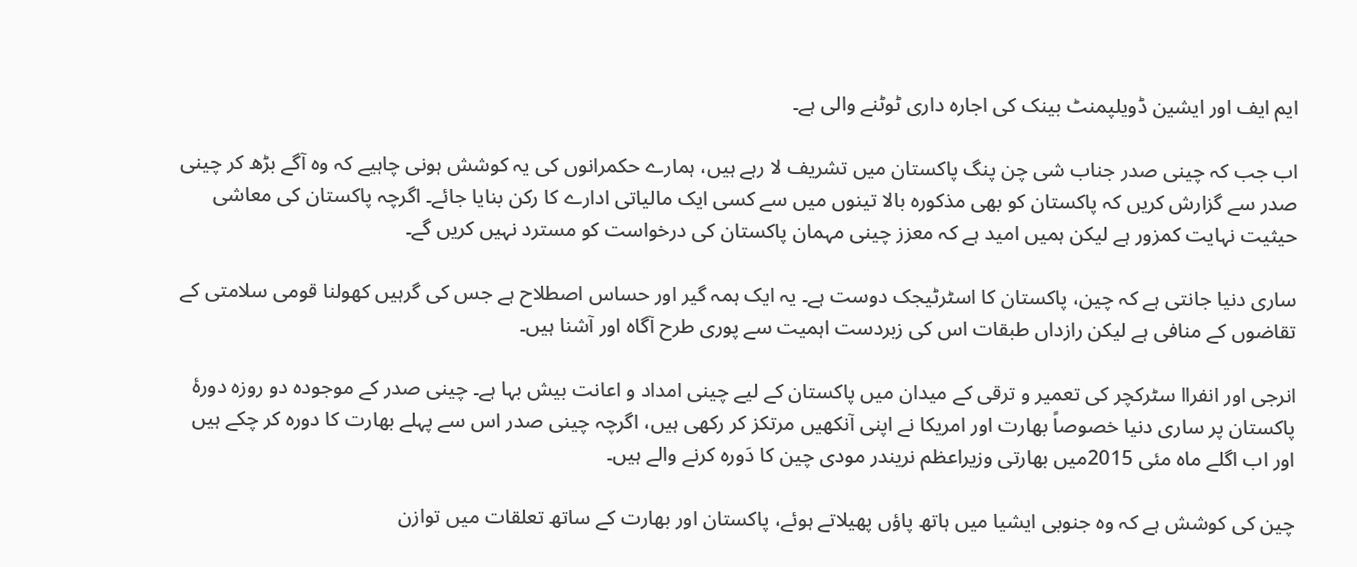ایم ایف اور ایشین ڈویلپمنٹ بینک کی اجارہ داری ٹوٹنے والی ہے۔

اب جب کہ چینی صدر جناب شی چن پنگ پاکستان میں تشریف لا رہے ہیں، ہمارے حکمرانوں کی یہ کوشش ہونی چاہیے کہ وہ آگے بڑھ کر چینی صدر سے گزارش کریں کہ پاکستان کو بھی مذکورہ بالا تینوں میں سے کسی ایک مالیاتی ادارے کا رکن بنایا جائے۔ اگرچہ پاکستان کی معاشی حیثیت نہایت کمزور ہے لیکن ہمیں امید ہے کہ معزز چینی مہمان پاکستان کی درخواست کو مسترد نہیں کریں گے۔

ساری دنیا جانتی ہے کہ چین، پاکستان کا اسٹرٹیجک دوست ہے۔ یہ ایک ہمہ گیر اور حساس اصطلاح ہے جس کی گرہیں کھولنا قومی سلامتی کے تقاضوں کے منافی ہے لیکن رازداں طبقات اس کی زبردست اہمیت سے پوری طرح آگاہ اور آشنا ہیں۔

انرجی اور انفراا سٹرکچر کی تعمیر و ترقی کے میدان میں پاکستان کے لیے چینی امداد و اعانت بیش بہا ہے۔ چینی صدر کے موجودہ دو روزہ دورۂ پاکستان پر ساری دنیا خصوصاً بھارت اور امریکا نے اپنی آنکھیں مرتکز کر رکھی ہیں، اگرچہ چینی صدر اس سے پہلے بھارت کا دورہ کر چکے ہیں اور اب اگلے ماہ مئی 2015میں بھارتی وزیراعظم نریندر مودی چین کا دَورہ کرنے والے ہیں۔

چین کی کوشش ہے کہ وہ جنوبی ایشیا میں ہاتھ پاؤں پھیلاتے ہوئے، پاکستان اور بھارت کے ساتھ تعلقات میں توازن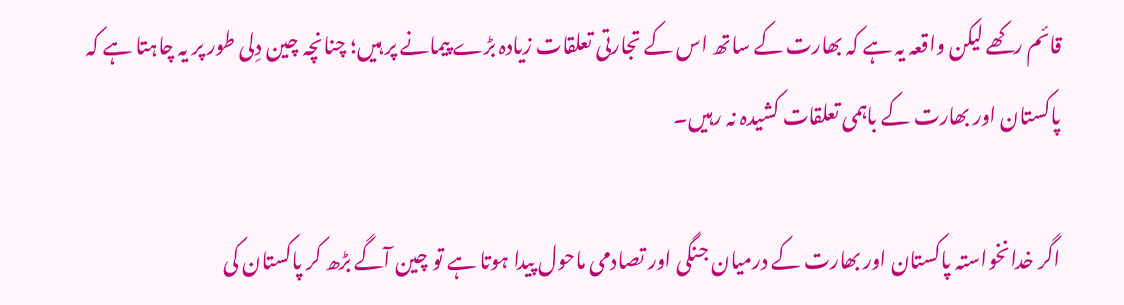قائم رکھے لیکن واقعہ یہ ہے کہ بھارت کے ساتھ اس کے تجارتی تعلقات زیادہ بڑے پیمانے پر ہیں؛ چنانچہ چین دِلی طور پر یہ چاہتا ہے کہ پاکستان اور بھارت کے باہمی تعلقات کشیدہ نہ رہیں۔

اگر خدانخواستہ پاکستان اور بھارت کے درمیان جنگی اور تصادمی ماحول پیدا ہوتا ہے تو چین آگے بڑھ کر پاکستان کی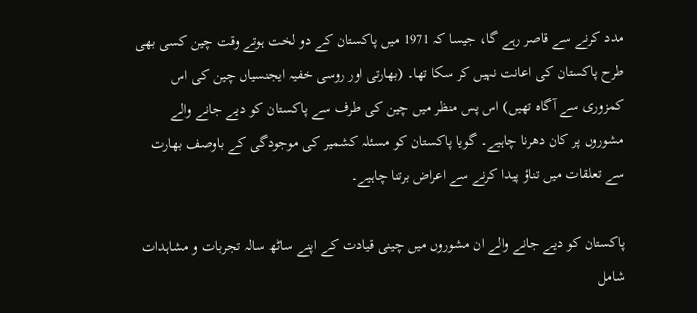مدد کرنے سے قاصر رہے گا، جیسا کہ 1971 میں پاکستان کے دو لخت ہوتے وقت چین کسی بھی طرح پاکستان کی اعانت نہیں کر سکا تھا۔ (بھارتی اور روسی خفیہ ایجنسیاں چین کی اس کمزوری سے آگاہ تھیں) اس پس منظر میں چین کی طرف سے پاکستان کو دیے جانے والے مشوروں پر کان دھرنا چاہیے۔ گویا پاکستان کو مسئلہ کشمیر کی موجودگی کے باوصف بھارت سے تعلقات میں تناؤ پیدا کرنے سے اعراض برتنا چاہیے۔

پاکستان کو دیے جانے والے ان مشوروں میں چینی قیادت کے اپنے ساٹھ سالہ تجربات و مشاہدات شامل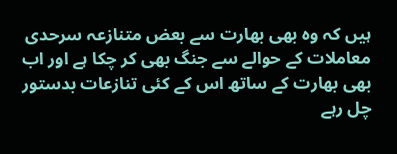ہیں کہ وہ بھی بھارت سے بعض متنازعہ سرحدی معاملات کے حوالے سے جنگ بھی کر چکا ہے اور اب بھی بھارت کے ساتھ اس کے کئی تنازعات بدستور چل رہے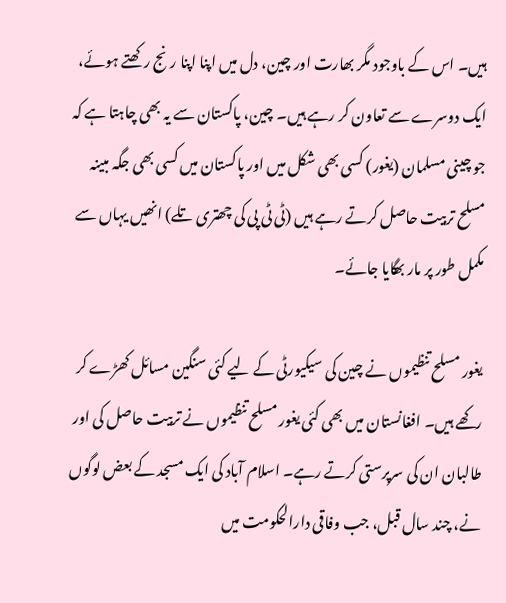ہیں۔ اس کے باوجود مگر بھارت اور چین، دل میں اپنا اپنا رنج رکھتے ہوئے، ایک دوسرے سے تعاون کر رہے ہیں۔ چین، پاکستان سے یہ بھی چاہتا ہے کہ جو چینی مسلمان (یغور) کسی بھی شکل میں اور پاکستان میں کسی بھی جگہ مبینہ مسلح تربیت حاصل کرتے رہے ہیں (ٹی ٹی پی کی چھتری تلے) انھیں یہاں سے مکمل طور پر مار بھگایا جائے۔

یغور مسلح تنظیموں نے چین کی سیکیورٹی کے لیے کئی سنگین مسائل کھڑے کر رکھے ہیں۔ افغانستان میں بھی کئی یغور مسلح تنظیموں نے تربیت حاصل کی اور طالبان ان کی سرپرستی کرتے رہے۔ اسلام آباد کی ایک مسجد کے بعض لوگوں نے، چند سال قبل، جب وفاقی دارالحکومت میں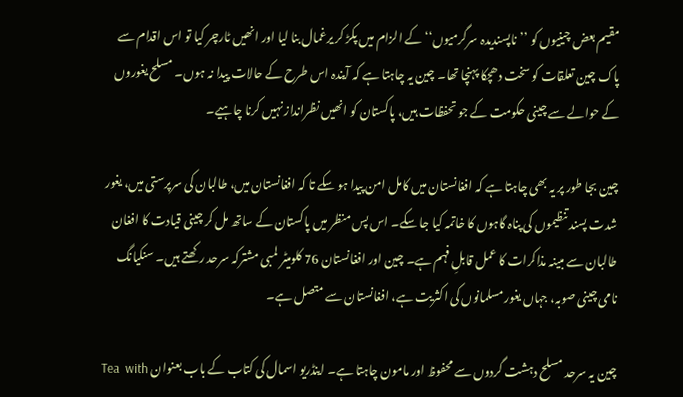مقیم بعض چینیوں کو ’’ناپسندیدہ سرگرمیوں‘‘ کے الزام میں پکڑ کر یرغمال بنا لیا اور انھیں ٹارچر کیا تو اس اقدام سے پاک چین تعلقات کو سخت دھچکا پہنچا تھا۔ چین یہ چاہتا ہے کہ آیندہ اس طرح کے حالات پیدا نہ ہوں۔ مسلح یغوروں کے حوالے سے چینی حکومت کے جو تحفظات ہیں، پاکستان کو انھیں نظرانداز نہیں کرنا چاہیے۔

چین بجا طور پر یہ بھی چاہتا ہے کہ افغانستان میں کامل امن پیدا ہو سکے تا کہ افغانستان میں، طالبان کی سرپرستی میں، یغور شدت پسند تنظیموں کی پناہ گاہوں کا خاتمہ کیا جا سکے۔ اس پس منظر میں پاکستان کے ساتھ مل کر چینی قیادت کا افغان طالبان سے مبینہ مذاکرات کا عمل قابلِ فہم ہے۔ چین اور افغانستان 76 کلومیٹر لمبی مشترکہ سرحد رکھتے ہیں۔ سنکیانگ نامی چینی صوبہ، جہاں یغور مسلمانوں کی اکثریت ہے، افغانستان سے متصل ہے۔

چین یہ سرحد مسلح دہشت گردوں سے محفوظ اور مامون چاہتا ہے۔ اینڈریو اسمال کی کتاب کے باب بعنوان Tea  with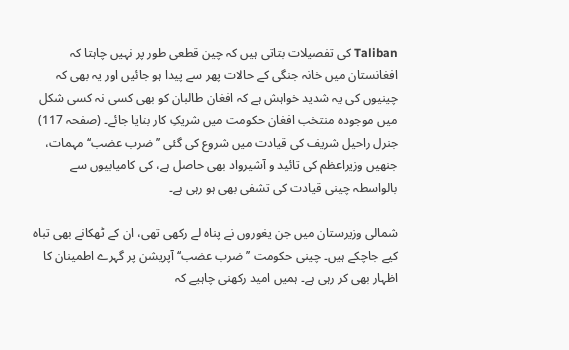Taliban کی تفصیلات بتاتی ہیں کہ چین قطعی طور پر نہیں چاہتا کہ افغانستان میں خانہ جنگی کے حالات پھر سے پیدا ہو جائیں اور یہ بھی کہ چینیوں کی یہ شدید خواہش ہے کہ افغان طالبان کو بھی کسی نہ کسی شکل میں موجودہ منتخب افغان حکومت میں شریکِ کار بنایا جائے۔ (صفحہ 117) جنرل راحیل شریف کی قیادت میں شروع کی گئی ’’ضرب عضب‘‘ مہمات، جنھیں وزیراعظم کی تائید و آشیرواد بھی حاصل ہے، کی کامیابیوں سے بالواسطہ چینی قیادت کی تشفی بھی ہو رہی ہے۔

شمالی وزیرستان میں جن یغوروں نے پناہ لے رکھی تھی، ان کے ٹھکانے بھی تباہ کیے جاچکے ہیں۔ چینی حکومت ’’ضرب عضب‘‘ آپریشن پر گہرے اطمینان کا اظہار بھی کر رہی ہے۔ ہمیں امید رکھنی چاہیے کہ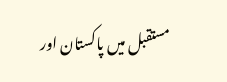مستقبل میں پاکستان اور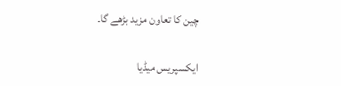چین کا تعاون مزید بڑھے گا۔

ایکسپریس میڈیا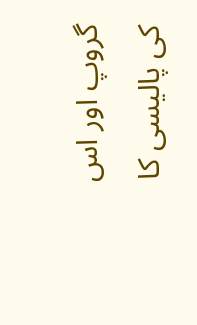گروپ اور اس کی پالیسی کا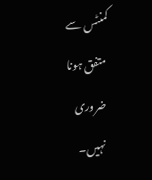کمنٹس سے متفق ہونا ضروری نہیں۔